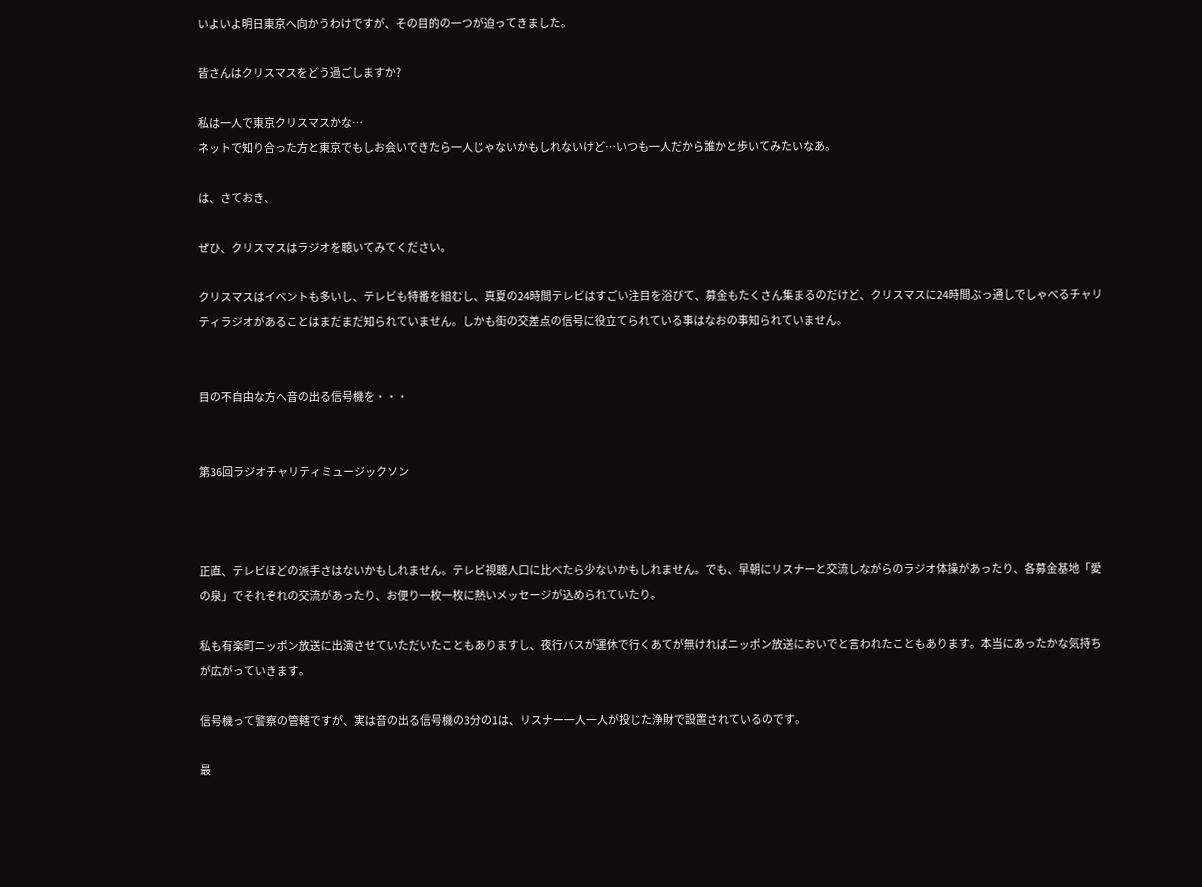いよいよ明日東京へ向かうわけですが、その目的の一つが迫ってきました。

皆さんはクリスマスをどう過ごしますか?

私は一人で東京クリスマスかな…
ネットで知り合った方と東京でもしお会いできたら一人じゃないかもしれないけど…いつも一人だから誰かと歩いてみたいなあ。

は、さておき、

ぜひ、クリスマスはラジオを聴いてみてください。

クリスマスはイベントも多いし、テレビも特番を組むし、真夏の24時間テレビはすごい注目を浴びて、募金もたくさん集まるのだけど、クリスマスに24時間ぶっ通しでしゃべるチャリティラジオがあることはまだまだ知られていません。しかも街の交差点の信号に役立てられている事はなおの事知られていません。


目の不自由な方へ音の出る信号機を・・・


第36回ラジオチャリティミュージックソン



正直、テレビほどの派手さはないかもしれません。テレビ視聴人口に比べたら少ないかもしれません。でも、早朝にリスナーと交流しながらのラジオ体操があったり、各募金基地「愛の泉」でそれぞれの交流があったり、お便り一枚一枚に熱いメッセージが込められていたり。

私も有楽町ニッポン放送に出演させていただいたこともありますし、夜行バスが運休で行くあてが無ければニッポン放送においでと言われたこともあります。本当にあったかな気持ちが広がっていきます。

信号機って警察の管轄ですが、実は音の出る信号機の3分の1は、リスナー一人一人が投じた浄財で設置されているのです。

最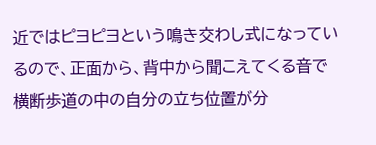近ではピヨピヨという鳴き交わし式になっているので、正面から、背中から聞こえてくる音で横断歩道の中の自分の立ち位置が分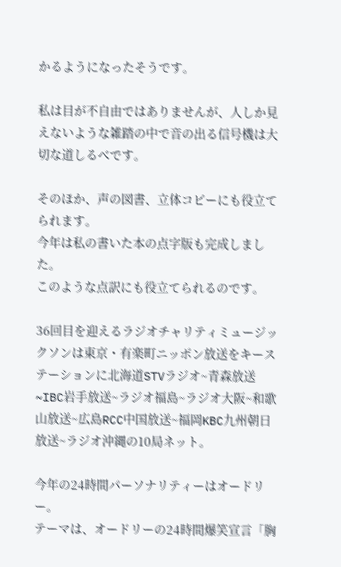かるようになったそうです。

私は目が不自由ではありませんが、人しか見えないような雑踏の中で音の出る信号機は大切な道しるべです。

そのほか、声の図書、立体コピーにも役立てられます。
今年は私の書いた本の点字版も完成しました。
このような点訳にも役立てられるのです。

36回目を迎えるラジオチャリティミュージックソンは東京・有楽町ニッポン放送をキーステーションに北海道STVラジオ~青森放送~IBC岩手放送~ラジオ福島~ラジオ大阪~和歌山放送~広島RCC中国放送~福岡KBC九州朝日放送~ラジオ沖縄の10局ネット。

今年の24時間パーソナリティーはオードリー。
テーマは、オードリーの24時間爆笑宣言「胸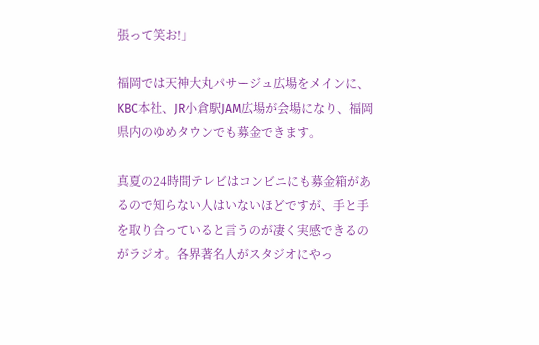張って笑お!」

福岡では天神大丸パサージュ広場をメインに、KBC本社、JR小倉駅JAM広場が会場になり、福岡県内のゆめタウンでも募金できます。

真夏の24時間テレビはコンビニにも募金箱があるので知らない人はいないほどですが、手と手を取り合っていると言うのが凄く実感できるのがラジオ。各界著名人がスタジオにやっ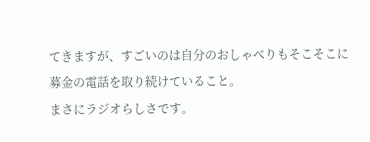てきますが、すごいのは自分のおしゃべりもそこそこに募金の電話を取り続けていること。
まさにラジオらしさです。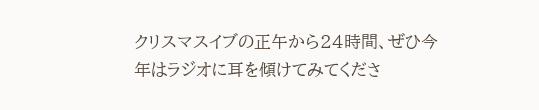クリスマスイブの正午から24時間、ぜひ今年はラジオに耳を傾けてみてくださ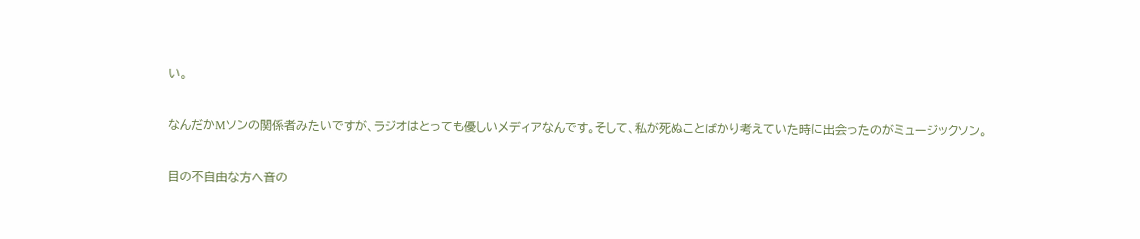い。

なんだかMソンの関係者みたいですが、ラジオはとっても優しいメディアなんです。そして、私が死ぬことばかり考えていた時に出会ったのがミュージックソン。

目の不自由な方へ音の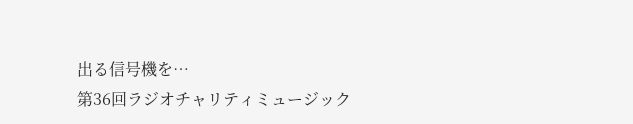出る信号機を…
第36回ラジオチャリティミュージック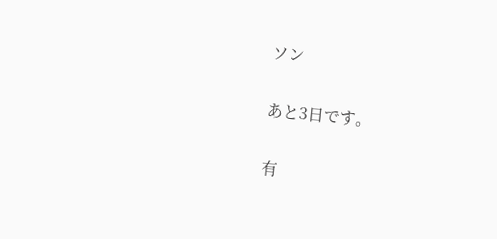ソン

あと3日です。

有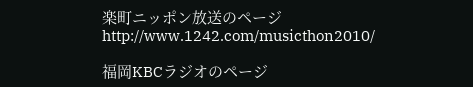楽町ニッポン放送のページ
http://www.1242.com/musicthon2010/

福岡KBCラジオのページ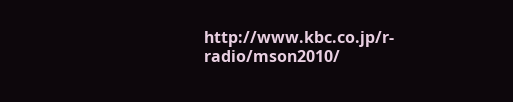http://www.kbc.co.jp/r-radio/mson2010/